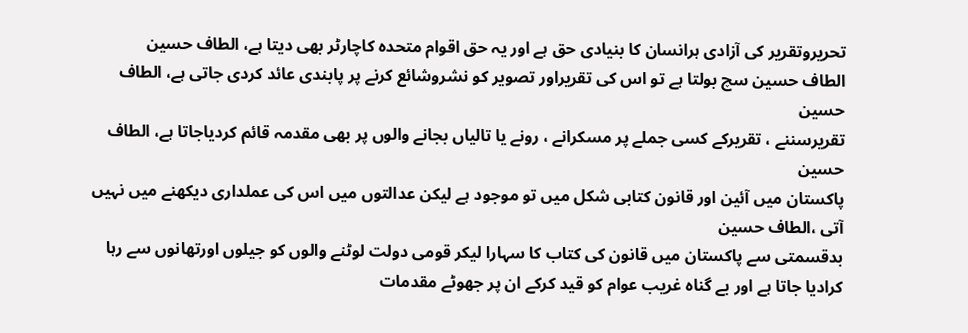تحریروتقریر کی آزادی ہرانسان کا بنیادی حق ہے اور یہ حق اقوام متحدہ کاچارٹر بھی دیتا ہے، الطاف حسین
الطاف حسین سچ بولتا ہے تو اس کی تقریراور تصویر کو نشروشائع کرنے پر پابندی عائد کردی جاتی ہے، الطاف حسین
تقریرسننے ، تقریرکے کسی جملے پر مسکرانے ، رونے یا تالیاں بجانے والوں پر بھی مقدمہ قائم کردیاجاتا ہے، الطاف حسین
پاکستان میں آئین اور قانون کتابی شکل میں تو موجود ہے لیکن عدالتوں میں اس کی عملداری دیکھنے میں نہیں آتی ،الطاف حسین
بدقسمتی سے پاکستان میں قانون کی کتاب کا سہارا لیکر قومی دولت لوٹنے والوں کو جیلوں اورتھانوں سے رہا کرادیا جاتا ہے اور بے گناہ غریب عوام کو قید کرکے ان پر جھوٹے مقدمات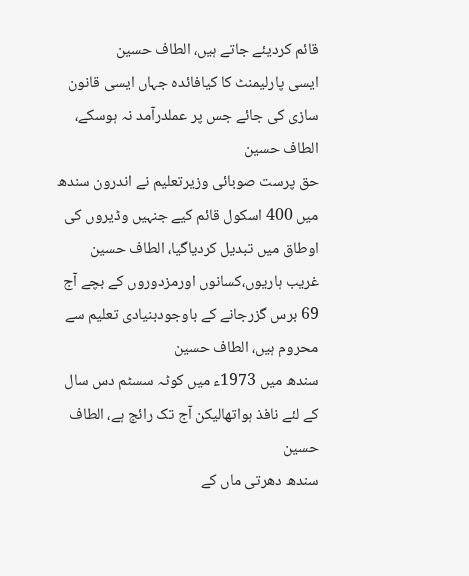قائم کردیئے جاتے ہیں، الطاف حسین
ایسی پارلیمنٹ کا کیافائدہ جہاں ایسی قانون سازی کی جائے جس پر عملدرآمد نہ ہوسکے، الطاف حسین
حق پرست صوبائی وزیرتعلیم نے اندرون سندھ میں 400 اسکول قائم کیے جنہیں وڈیروں کی اوطاق میں تبدیل کردیاگیا، الطاف حسین
غریب ہاریوں،کسانوں اورمزدوروں کے بچے آج 69 برس گزرجانے کے باوجودبنیادی تعلیم سے محروم ہیں، الطاف حسین
سندھ میں 1973ء میں کوٹہ سسٹم دس سال کے لئے نافذ ہواتھالیکن آج تک رائج ہے، الطاف حسین
سندھ دھرتی ماں کے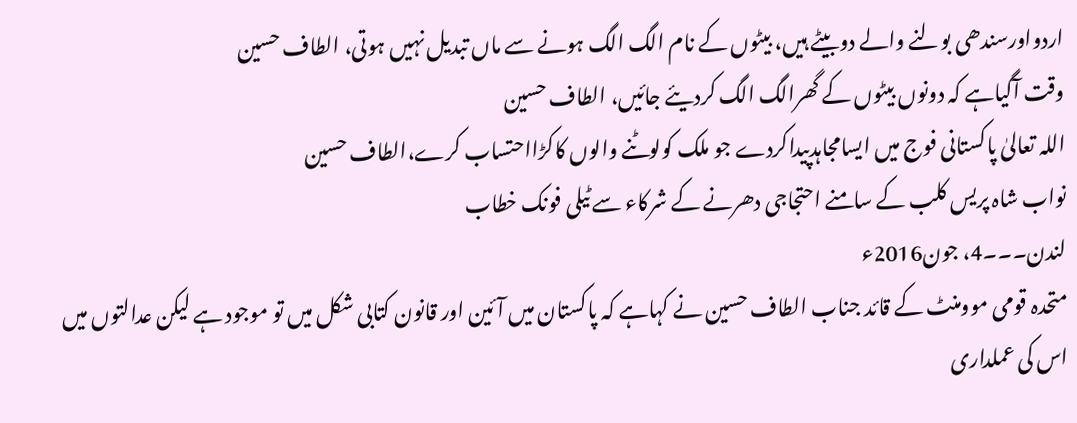اردواورسندھی بولنے والے دوبیٹے ہیں، بیٹوں کے نام الگ الگ ہونے سے ماں تبدیل نہیں ہوتی، الطاف حسین
وقت آگیاہے کہ دونوں بیٹوں کے گھرالگ الگ کردیئے جائیں، الطاف حسین
اللہ تعالیٰ پاکستانی فوج میں ایسامجاہدپیداکردے جو ملک کولوٹنے والوں کاکڑااحتساب کرے،الطاف حسین
نواب شاہ پریس کلب کے سامنے احتجاجی دھرنے کے شرکاء سے ٹیلی فونک خطاب
لندن۔۔۔4، جون2016ء
متحدہ قومی موومنٹ کے قائد جناب الطاف حسین نے کہاہے کہ پاکستان میں آئین اور قانون کتابی شکل میں تو موجود ہے لیکن عدالتوں میں اس کی عملداری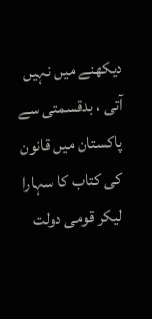دیکھنے میں نہیں آتی ، بدقسمتی سے پاکستان میں قانون کی کتاب کا سہارا لیکر قومی دولت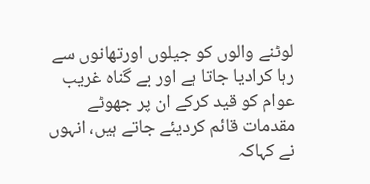لوٹنے والوں کو جیلوں اورتھانوں سے رہا کرادیا جاتا ہے اور بے گناہ غریب عوام کو قید کرکے ان پر جھوٹے مقدمات قائم کردیئے جاتے ہیں، انہوں نے کہاکہ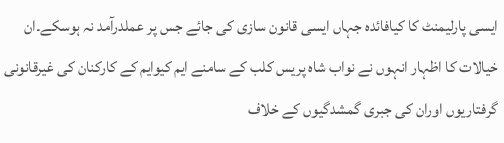ایسی پارلیمنٹ کا کیافائدہ جہاں ایسی قانون سازی کی جائے جس پر عملدرآمد نہ ہوسکے۔ان خیالات کا اظہار انہوں نے نواب شاہ پریس کلب کے سامنے ایم کیوایم کے کارکنان کی غیرقانونی گرفتاریوں اوران کی جبری گمشدگیوں کے خلاف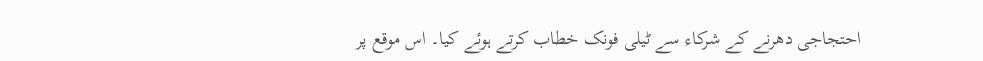احتجاجی دھرنے کے شرکاء سے ٹیلی فونک خطاب کرتے ہوئے کیا۔ اس موقع پر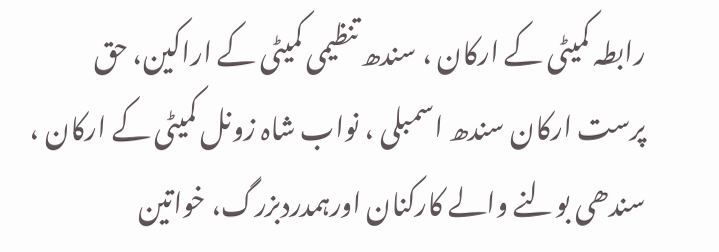رابطہ کمیٹی کے ارکان ، سندھ تنظیمی کمیٹی کے اراکین، حق پرست ارکان سندھ اسمبلی ، نواب شاہ زونل کمیٹی کے ارکان ، سندھی بولنے والے کارکنان اورہمدردبزرگ، خواتین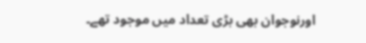اورنوجوان بھی بڑی تعداد میں موجود تھے۔